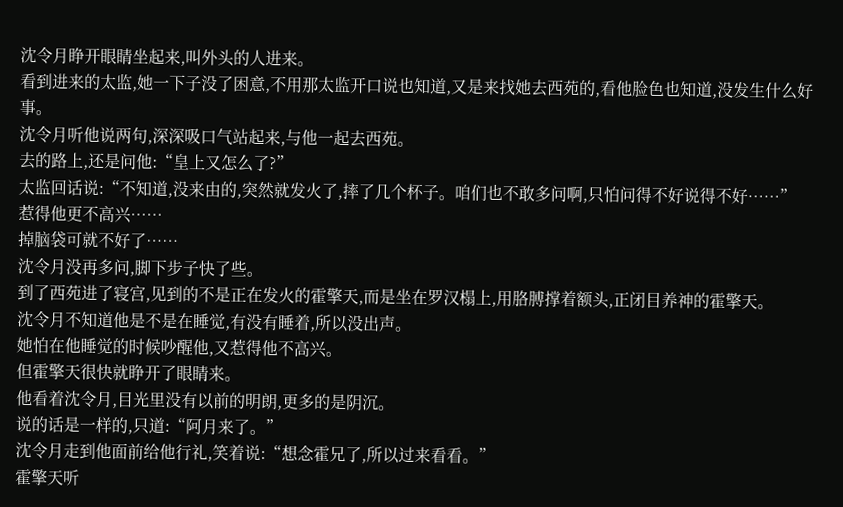沈令月睁开眼睛坐起来,叫外头的人进来。
看到进来的太监,她一下子没了困意,不用那太监开口说也知道,又是来找她去西苑的,看他脸色也知道,没发生什么好事。
沈令月听他说两句,深深吸口气站起来,与他一起去西苑。
去的路上,还是问他:“皇上又怎么了?”
太监回话说:“不知道,没来由的,突然就发火了,摔了几个杯子。咱们也不敢多问啊,只怕问得不好说得不好……”
惹得他更不高兴……
掉脑袋可就不好了……
沈令月没再多问,脚下步子快了些。
到了西苑进了寝宫,见到的不是正在发火的霍擎天,而是坐在罗汉榻上,用胳膊撑着额头,正闭目养神的霍擎天。
沈令月不知道他是不是在睡觉,有没有睡着,所以没出声。
她怕在他睡觉的时候吵醒他,又惹得他不高兴。
但霍擎天很快就睁开了眼睛来。
他看着沈令月,目光里没有以前的明朗,更多的是阴沉。
说的话是一样的,只道:“阿月来了。”
沈令月走到他面前给他行礼,笑着说:“想念霍兄了,所以过来看看。”
霍擎天听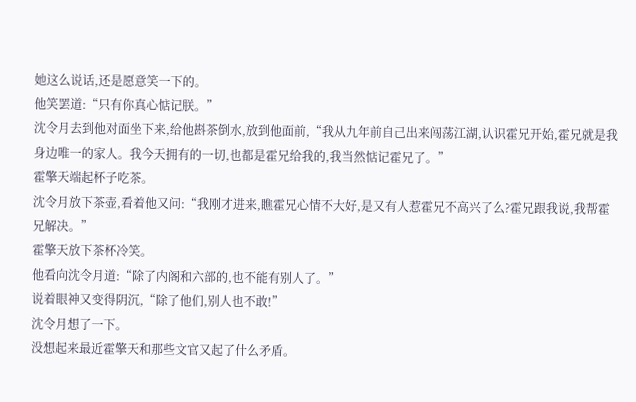她这么说话,还是愿意笑一下的。
他笑罢道:“只有你真心惦记朕。”
沈令月去到他对面坐下来,给他斟茶倒水,放到他面前,“我从九年前自己出来闯荡江湖,认识霍兄开始,霍兄就是我身边唯一的家人。我今天拥有的一切,也都是霍兄给我的,我当然惦记霍兄了。”
霍擎天端起杯子吃茶。
沈令月放下茶壶,看着他又问:“我刚才进来,瞧霍兄心情不大好,是又有人惹霍兄不高兴了么?霍兄跟我说,我帮霍兄解决。”
霍擎天放下茶杯冷笑。
他看向沈令月道:“除了内阁和六部的,也不能有别人了。”
说着眼神又变得阴沉,“除了他们,别人也不敢!”
沈令月想了一下。
没想起来最近霍擎天和那些文官又起了什么矛盾。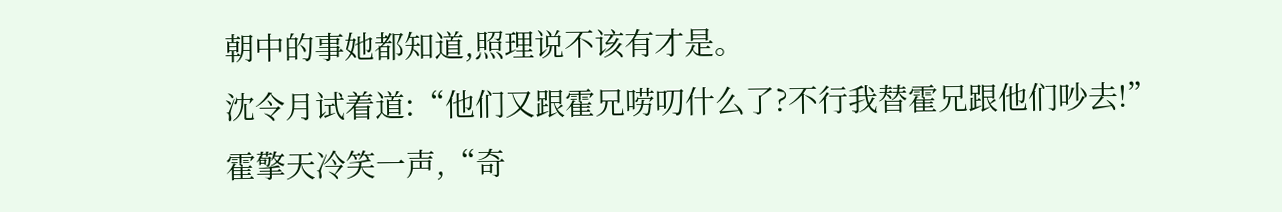朝中的事她都知道,照理说不该有才是。
沈令月试着道:“他们又跟霍兄唠叨什么了?不行我替霍兄跟他们吵去!”
霍擎天冷笑一声,“奇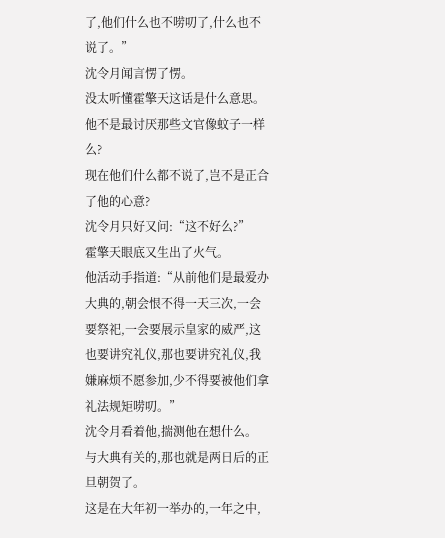了,他们什么也不唠叨了,什么也不说了。”
沈令月闻言愣了愣。
没太听懂霍擎天这话是什么意思。
他不是最讨厌那些文官像蚊子一样么?
现在他们什么都不说了,岂不是正合了他的心意?
沈令月只好又问:“这不好么?”
霍擎天眼底又生出了火气。
他活动手指道:“从前他们是最爱办大典的,朝会恨不得一天三次,一会要祭祀,一会要展示皇家的威严,这也要讲究礼仪,那也要讲究礼仪,我嫌麻烦不愿参加,少不得要被他们拿礼法规矩唠叨。”
沈令月看着他,揣测他在想什么。
与大典有关的,那也就是两日后的正旦朝贺了。
这是在大年初一举办的,一年之中,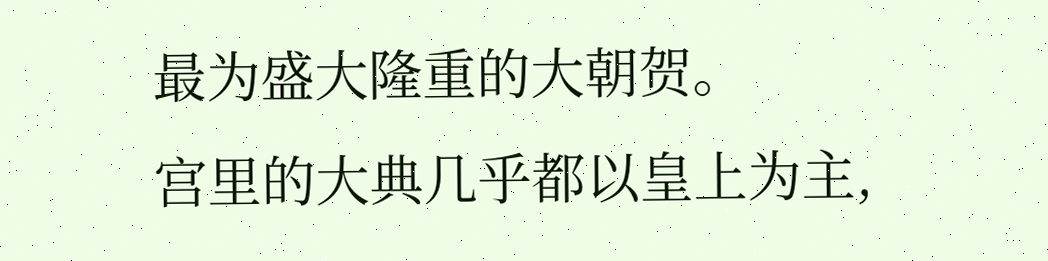最为盛大隆重的大朝贺。
宫里的大典几乎都以皇上为主,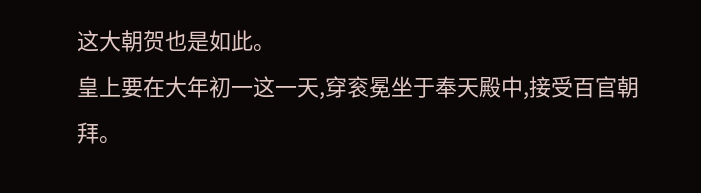这大朝贺也是如此。
皇上要在大年初一这一天,穿衮冕坐于奉天殿中,接受百官朝拜。